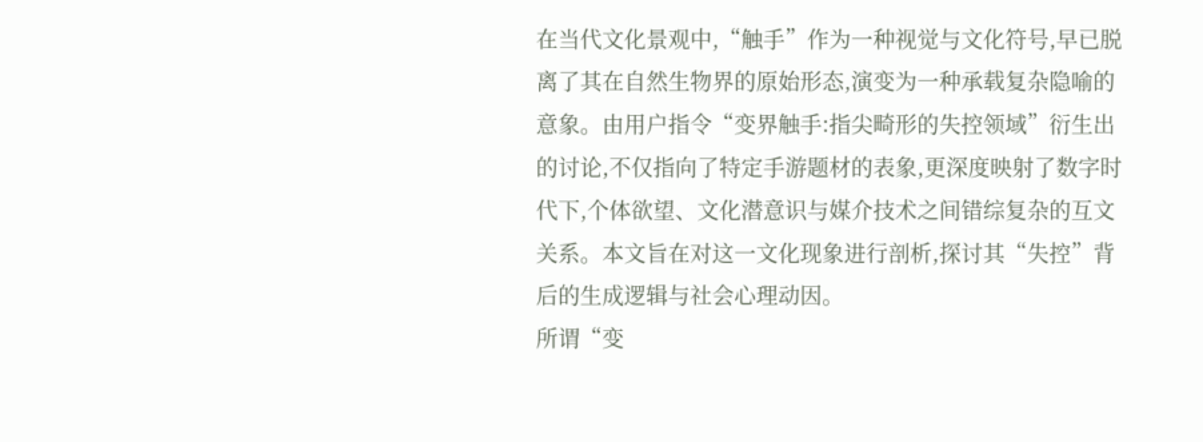在当代文化景观中,“触手”作为一种视觉与文化符号,早已脱离了其在自然生物界的原始形态,演变为一种承载复杂隐喻的意象。由用户指令“变界触手:指尖畸形的失控领域”衍生出的讨论,不仅指向了特定手游题材的表象,更深度映射了数字时代下,个体欲望、文化潜意识与媒介技术之间错综复杂的互文关系。本文旨在对这一文化现象进行剖析,探讨其“失控”背后的生成逻辑与社会心理动因。
所谓“变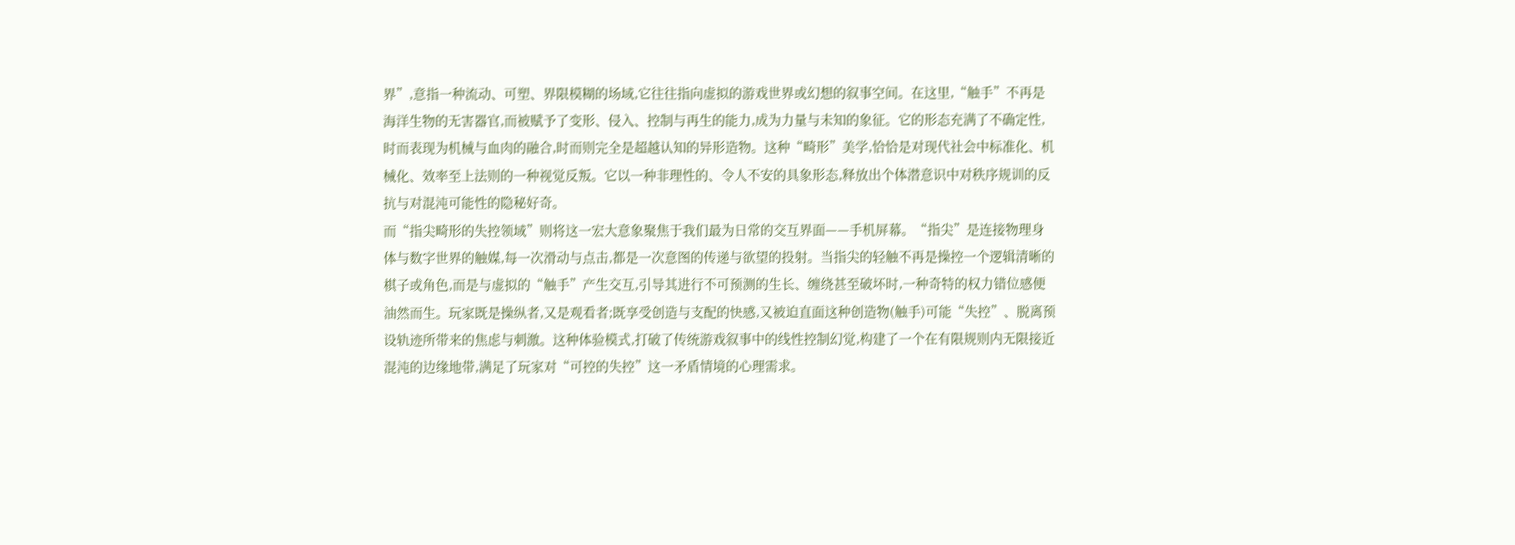界”,意指一种流动、可塑、界限模糊的场域,它往往指向虚拟的游戏世界或幻想的叙事空间。在这里,“触手”不再是海洋生物的无害器官,而被赋予了变形、侵入、控制与再生的能力,成为力量与未知的象征。它的形态充满了不确定性,时而表现为机械与血肉的融合,时而则完全是超越认知的异形造物。这种“畸形”美学,恰恰是对现代社会中标准化、机械化、效率至上法则的一种视觉反叛。它以一种非理性的、令人不安的具象形态,释放出个体潜意识中对秩序规训的反抗与对混沌可能性的隐秘好奇。
而“指尖畸形的失控领域”则将这一宏大意象聚焦于我们最为日常的交互界面——手机屏幕。“指尖”是连接物理身体与数字世界的触媒,每一次滑动与点击,都是一次意图的传递与欲望的投射。当指尖的轻触不再是操控一个逻辑清晰的棋子或角色,而是与虚拟的“触手”产生交互,引导其进行不可预测的生长、缠绕甚至破坏时,一种奇特的权力错位感便油然而生。玩家既是操纵者,又是观看者;既享受创造与支配的快感,又被迫直面这种创造物(触手)可能“失控”、脱离预设轨迹所带来的焦虑与刺激。这种体验模式,打破了传统游戏叙事中的线性控制幻觉,构建了一个在有限规则内无限接近混沌的边缘地带,满足了玩家对“可控的失控”这一矛盾情境的心理需求。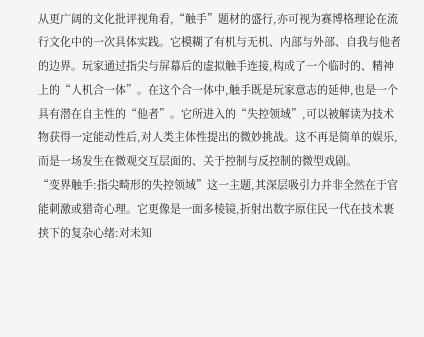从更广阔的文化批评视角看,“触手”题材的盛行,亦可视为赛博格理论在流行文化中的一次具体实践。它模糊了有机与无机、内部与外部、自我与他者的边界。玩家通过指尖与屏幕后的虚拟触手连接,构成了一个临时的、精神上的“人机合一体”。在这个合一体中,触手既是玩家意志的延伸,也是一个具有潜在自主性的“他者”。它所进入的“失控领域”,可以被解读为技术物获得一定能动性后,对人类主体性提出的微妙挑战。这不再是简单的娱乐,而是一场发生在微观交互层面的、关于控制与反控制的微型戏剧。
“变界触手:指尖畸形的失控领域”这一主题,其深层吸引力并非全然在于官能刺激或猎奇心理。它更像是一面多棱镜,折射出数字原住民一代在技术裹挟下的复杂心绪:对未知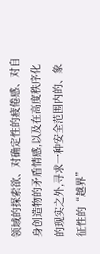领域的探索欲、对确定性的疲倦感、对自身创造物的矛盾情感,以及在高度秩序化的现实之外,寻求一种安全范围内的、象征性的“越界”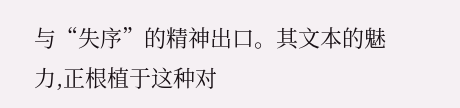与“失序”的精神出口。其文本的魅力,正根植于这种对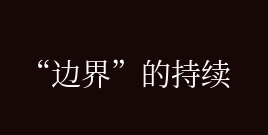“边界”的持续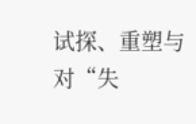试探、重塑与对“失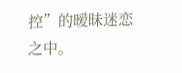控”的暧昧迷恋之中。